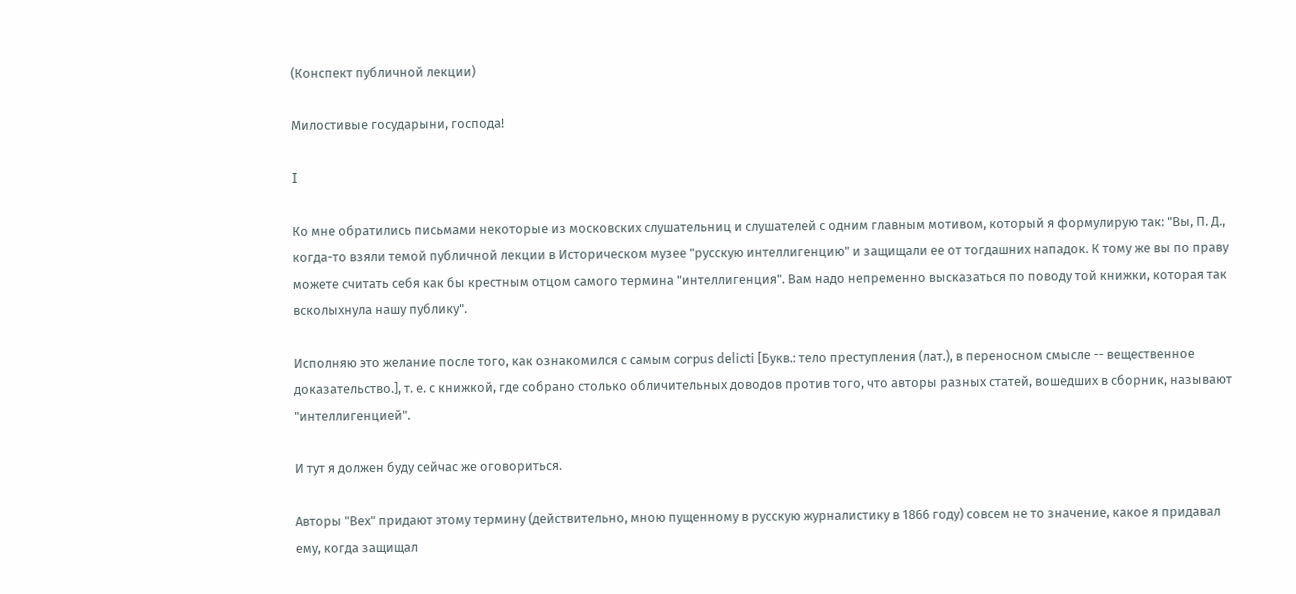(Конспект публичной лекции)

Милостивые государыни, господа!

I

Ко мне обратились письмами некоторые из московских слушательниц и слушателей с одним главным мотивом, который я формулирую так: "Вы, П. Д., когда-то взяли темой публичной лекции в Историческом музее "русскую интеллигенцию" и защищали ее от тогдашних нападок. К тому же вы по праву можете считать себя как бы крестным отцом самого термина "интеллигенция". Вам надо непременно высказаться по поводу той книжки, которая так всколыхнула нашу публику".

Исполняю это желание после того, как ознакомился с самым corpus delicti [Букв.: тело преступления (лат.), в переносном смысле -- вещественное доказательство.], т. е. с книжкой, где собрано столько обличительных доводов против того, что авторы разных статей, вошедших в сборник, называют "интеллигенцией".

И тут я должен буду сейчас же оговориться.

Авторы "Вех" придают этому термину (действительно, мною пущенному в русскую журналистику в 1866 году) совсем не то значение, какое я придавал ему, когда защищал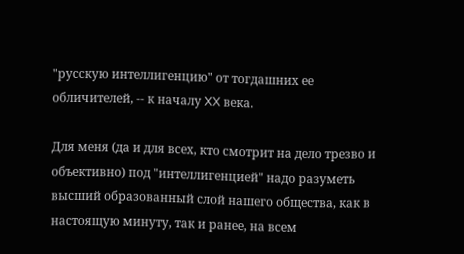"русскую интеллигенцию" от тогдашних ее обличителей, -- к началу XX века.

Для меня (да и для всех, кто смотрит на дело трезво и объективно) под "интеллигенцией" надо разуметь высший образованный слой нашего общества, как в настоящую минуту, так и ранее, на всем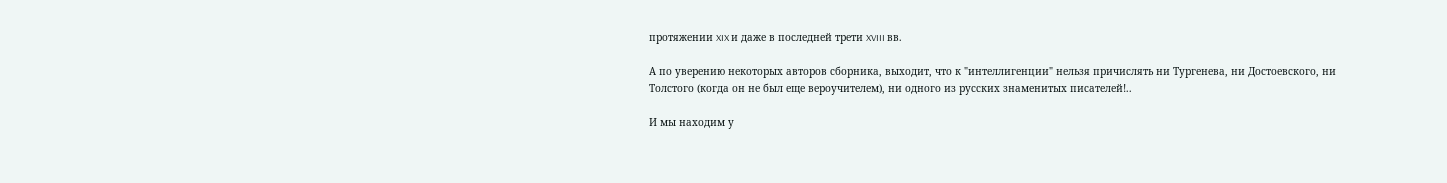протяжении XIX и даже в последней трети XVIII вв.

А по уверению некоторых авторов сборника, выходит, что к "интеллигенции" нельзя причислять ни Тургенева, ни Достоевского, ни Толстого (когда он не был еще вероучителем), ни одного из русских знаменитых писателей!..

И мы находим у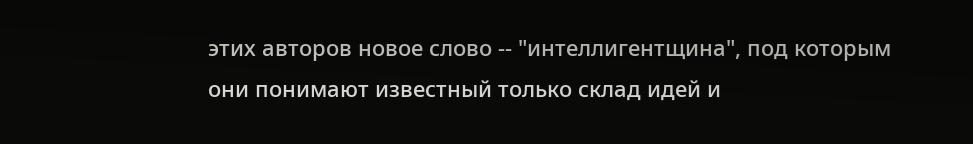этих авторов новое слово -- "интеллигентщина", под которым они понимают известный только склад идей и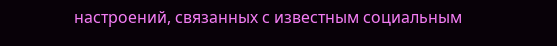настроений, связанных с известным социальным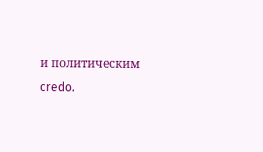и политическим credo.